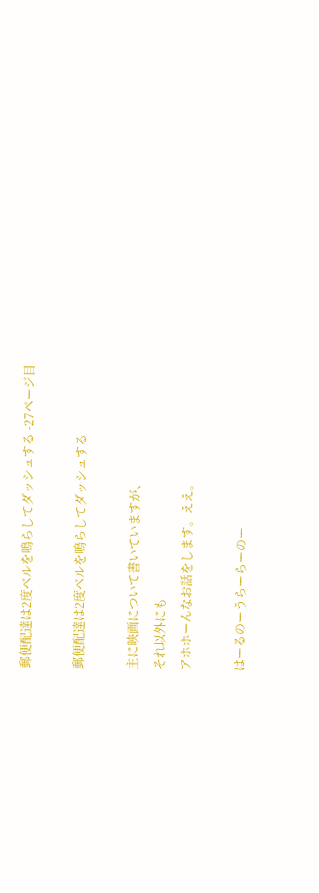郵便配達は2度ベルを鳴らしてダッシュする -27ページ目

郵便配達は2度ベルを鳴らしてダッシュする

主に映画について書いていますが、
それ以外にも
アホホーんなお話をします。ええ。

はーるのーうらーらーのー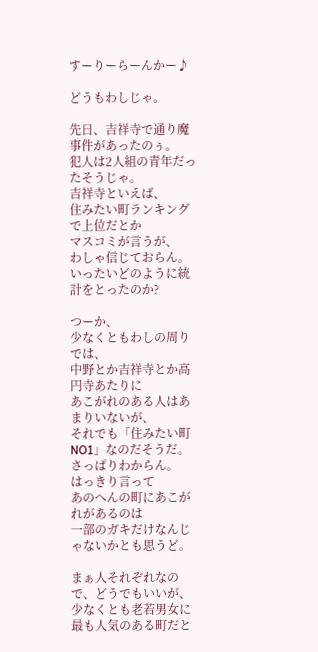すーりーらーんかー♪

どうもわしじゃ。

先日、吉祥寺で通り魔事件があったのぅ。
犯人は2人組の青年だったそうじゃ。
吉祥寺といえば、
住みたい町ランキングで上位だとか
マスコミが言うが、
わしゃ信じておらん。
いったいどのように統計をとったのか?

つーか、
少なくともわしの周りでは、
中野とか吉祥寺とか高円寺あたりに
あこがれのある人はあまりいないが、
それでも「住みたい町NO1」なのだそうだ。
さっぱりわからん。
はっきり言って
あのへんの町にあこがれがあるのは
一部のガキだけなんじゃないかとも思うど。

まぁ人それぞれなので、どうでもいいが、
少なくとも老若男女に
最も人気のある町だと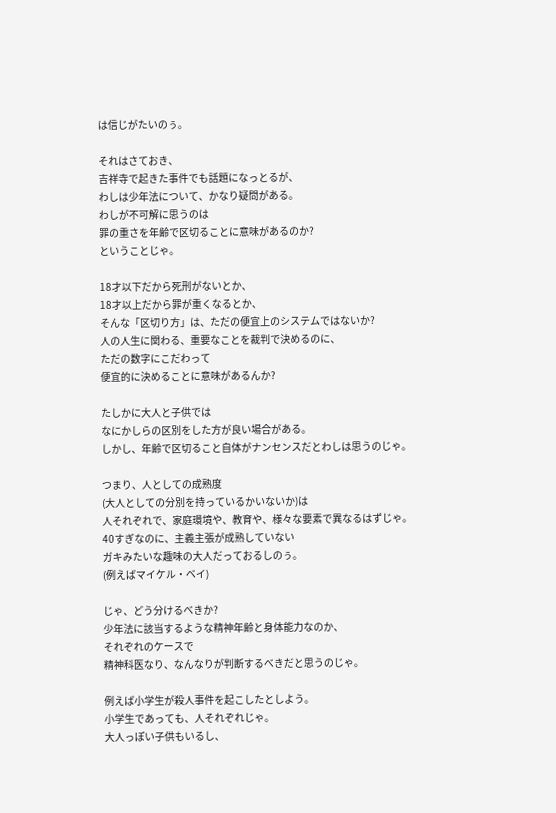は信じがたいのぅ。

それはさておき、
吉祥寺で起きた事件でも話題になっとるが、
わしは少年法について、かなり疑問がある。
わしが不可解に思うのは
罪の重さを年齢で区切ることに意味があるのか?
ということじゃ。

18才以下だから死刑がないとか、
18才以上だから罪が重くなるとか、
そんな「区切り方」は、ただの便宜上のシステムではないか?
人の人生に関わる、重要なことを裁判で決めるのに、
ただの数字にこだわって
便宜的に決めることに意味があるんか?

たしかに大人と子供では
なにかしらの区別をした方が良い場合がある。
しかし、年齢で区切ること自体がナンセンスだとわしは思うのじゃ。

つまり、人としての成熟度
(大人としての分別を持っているかいないか)は
人それぞれで、家庭環境や、教育や、様々な要素で異なるはずじゃ。
40すぎなのに、主義主張が成熟していない
ガキみたいな趣味の大人だっておるしのぅ。
(例えばマイケル・ベイ)

じゃ、どう分けるべきか?
少年法に該当するような精神年齢と身体能力なのか、
それぞれのケースで
精神科医なり、なんなりが判断するべきだと思うのじゃ。

例えば小学生が殺人事件を起こしたとしよう。
小学生であっても、人それぞれじゃ。
大人っぽい子供もいるし、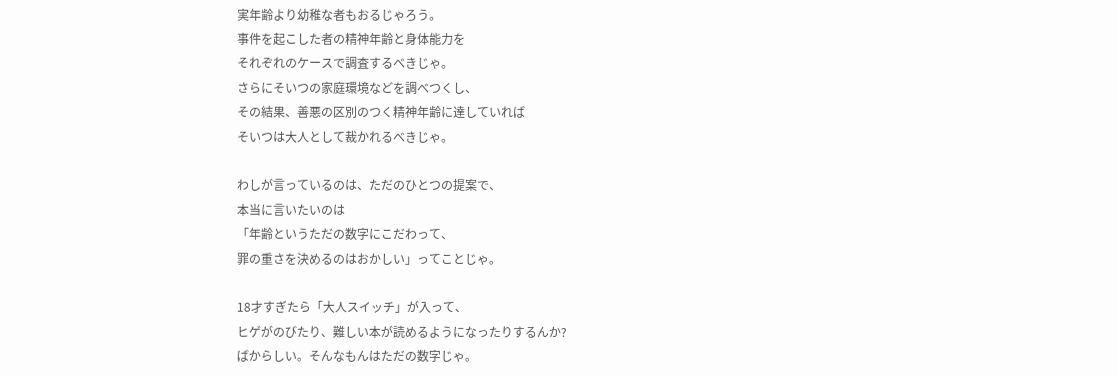実年齢より幼稚な者もおるじゃろう。
事件を起こした者の精神年齢と身体能力を
それぞれのケースで調査するべきじゃ。
さらにそいつの家庭環境などを調べつくし、
その結果、善悪の区別のつく精神年齢に達していれば
そいつは大人として裁かれるべきじゃ。

わしが言っているのは、ただのひとつの提案で、
本当に言いたいのは
「年齢というただの数字にこだわって、
罪の重さを決めるのはおかしい」ってことじゃ。

18才すぎたら「大人スイッチ」が入って、
ヒゲがのびたり、難しい本が読めるようになったりするんか?
ばからしい。そんなもんはただの数字じゃ。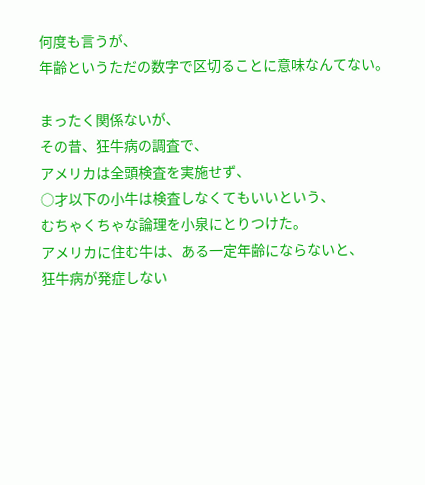何度も言うが、
年齢というただの数字で区切ることに意味なんてない。

まったく関係ないが、
その昔、狂牛病の調査で、
アメリカは全頭検査を実施せず、
○才以下の小牛は検査しなくてもいいという、
むちゃくちゃな論理を小泉にとりつけた。
アメリカに住む牛は、ある一定年齢にならないと、
狂牛病が発症しない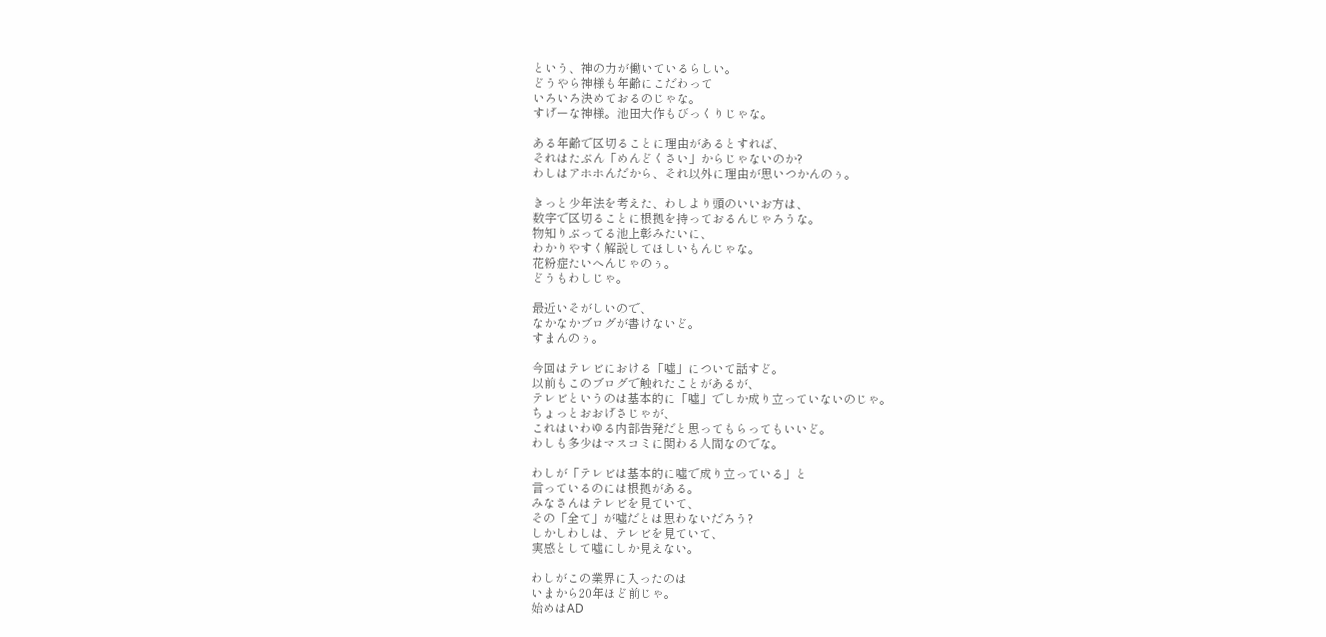という、神の力が働いているらしい。
どうやら神様も年齢にこだわって
いろいろ決めておるのじゃな。
すげーな神様。池田大作もびっくりじゃな。

ある年齢で区切ることに理由があるとすれば、
それはたぶん「めんどくさい」からじゃないのか?
わしはアホホんだから、それ以外に理由が思いつかんのぅ。

きっと少年法を考えた、わしより頭のいいお方は、
数字で区切ることに根拠を持っておるんじゃろうな。
物知りぶってる池上彰みたいに、
わかりやすく解説してほしいもんじゃな。
花粉症たいへんじゃのぅ。
どうもわしじゃ。

最近いそがしいので、
なかなかブログが書けないど。
すまんのぅ。

今回はテレビにおける「噓」について話すど。
以前もこのブログで触れたことがあるが、
テレビというのは基本的に「噓」でしか成り立っていないのじゃ。
ちょっとおおげさじゃが、
これはいわゆる内部告発だと思ってもらってもいいど。
わしも多少はマスコミに関わる人間なのでな。

わしが「テレビは基本的に噓で成り立っている」と
言っているのには根拠がある。
みなさんはテレビを見ていて、
その「全て」が噓だとは思わないだろう?
しかしわしは、テレビを見ていて、
実感として噓にしか見えない。

わしがこの業界に入ったのは
いまから20年ほど前じゃ。
始めはAD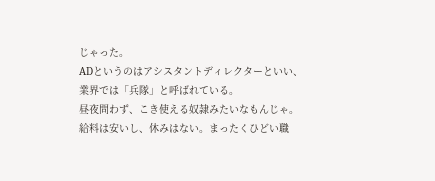じゃった。
ADというのはアシスタントディレクターといい、
業界では「兵隊」と呼ばれている。
昼夜問わず、こき使える奴隷みたいなもんじゃ。
給料は安いし、休みはない。まったくひどい職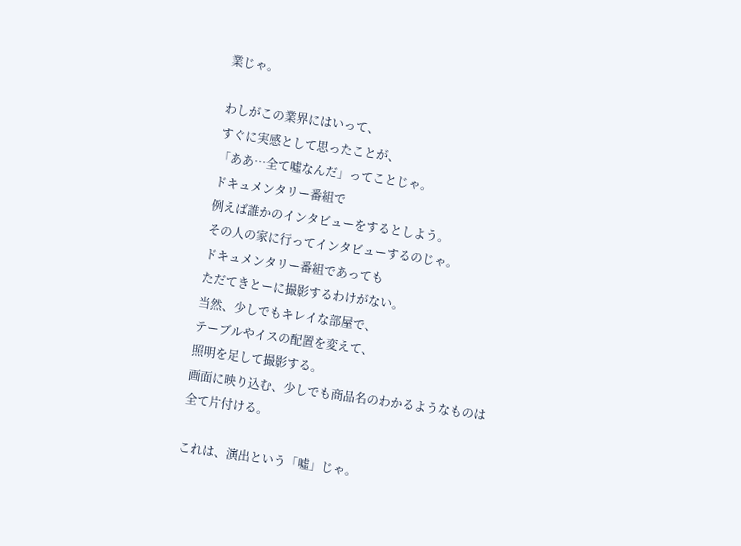業じゃ。

わしがこの業界にはいって、
すぐに実感として思ったことが、
「ああ…全て噓なんだ」ってことじゃ。
ドキュメンタリー番組で
例えば誰かのインタビューをするとしよう。
その人の家に行ってインタビューするのじゃ。
ドキュメンタリー番組であっても
ただてきとーに撮影するわけがない。
当然、少しでもキレイな部屋で、
テーブルやイスの配置を変えて、
照明を足して撮影する。
画面に映り込む、少しでも商品名のわかるようなものは
全て片付ける。

これは、演出という「噓」じゃ。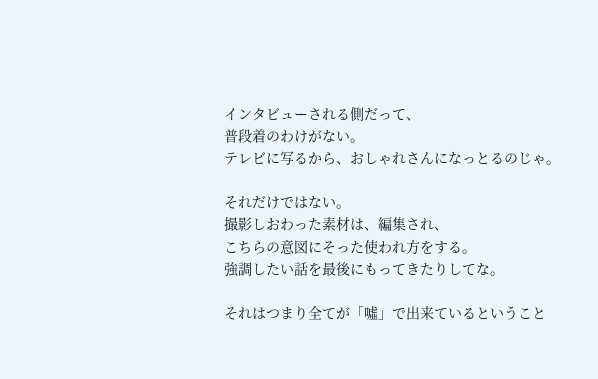インタビューされる側だって、
普段着のわけがない。
テレビに写るから、おしゃれさんになっとるのじゃ。

それだけではない。
撮影しおわった素材は、編集され、
こちらの意図にそった使われ方をする。
強調したい話を最後にもってきたりしてな。

それはつまり全てが「噓」で出来ているということ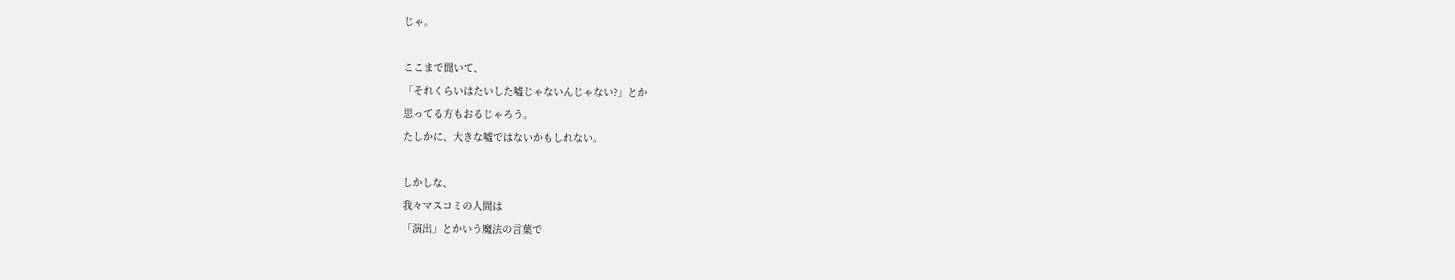じゃ。

ここまで聞いて、
「それくらいはたいした噓じゃないんじゃない?」とか
思ってる方もおるじゃろう。
たしかに、大きな噓ではないかもしれない。

しかしな、
我々マスコミの人間は
「演出」とかいう魔法の言葉で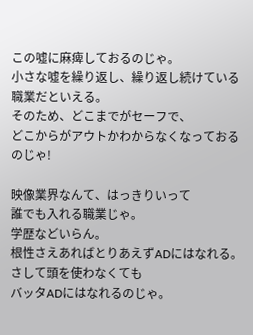この噓に麻痺しておるのじゃ。
小さな噓を繰り返し、繰り返し続けている職業だといえる。
そのため、どこまでがセーフで、
どこからがアウトかわからなくなっておるのじゃ!

映像業界なんて、はっきりいって
誰でも入れる職業じゃ。
学歴などいらん。
根性さえあればとりあえずADにはなれる。
さして頭を使わなくても
バッタADにはなれるのじゃ。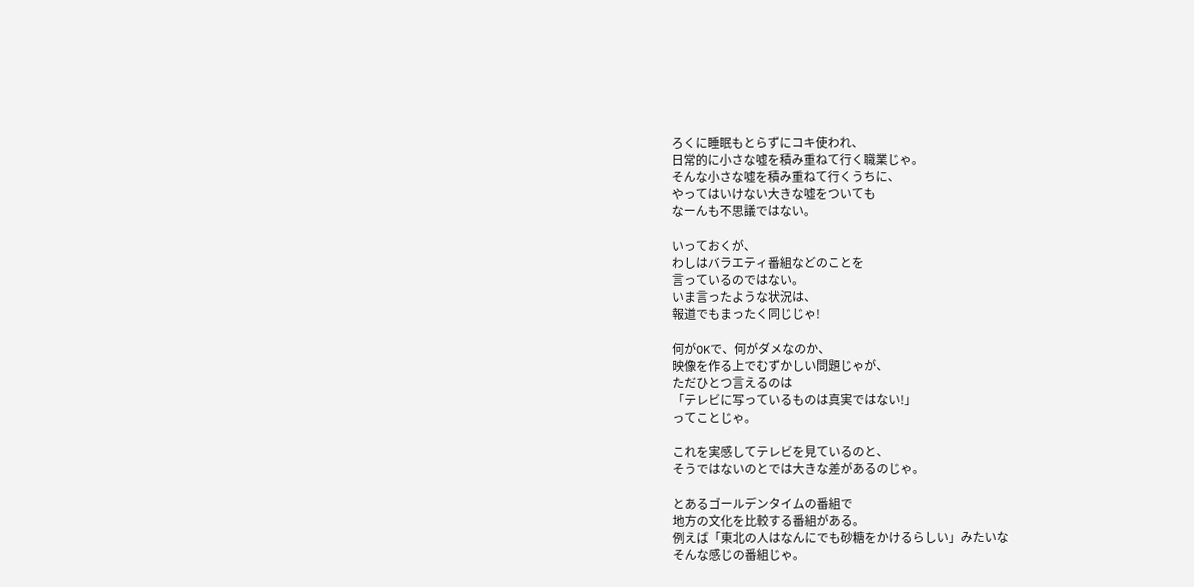ろくに睡眠もとらずにコキ使われ、
日常的に小さな噓を積み重ねて行く職業じゃ。
そんな小さな噓を積み重ねて行くうちに、
やってはいけない大きな噓をついても
なーんも不思議ではない。

いっておくが、
わしはバラエティ番組などのことを
言っているのではない。
いま言ったような状況は、
報道でもまったく同じじゃ!

何がOKで、何がダメなのか、
映像を作る上でむずかしい問題じゃが、
ただひとつ言えるのは
「テレビに写っているものは真実ではない!」
ってことじゃ。

これを実感してテレビを見ているのと、
そうではないのとでは大きな差があるのじゃ。

とあるゴールデンタイムの番組で
地方の文化を比較する番組がある。
例えば「東北の人はなんにでも砂糖をかけるらしい」みたいな
そんな感じの番組じゃ。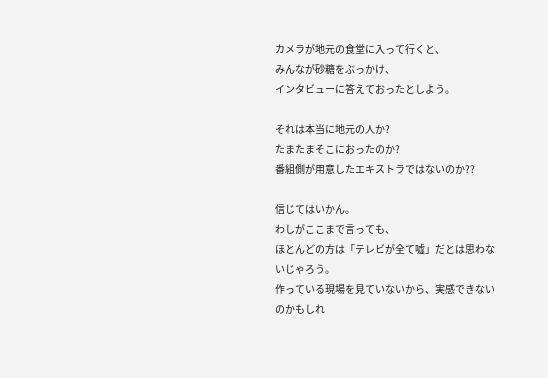カメラが地元の食堂に入って行くと、
みんなが砂糖をぶっかけ、
インタビューに答えておったとしよう。

それは本当に地元の人か?
たまたまそこにおったのか?
番組側が用意したエキストラではないのか??

信じてはいかん。
わしがここまで言っても、
ほとんどの方は「テレビが全て噓」だとは思わないじゃろう。
作っている現場を見ていないから、実感できないのかもしれ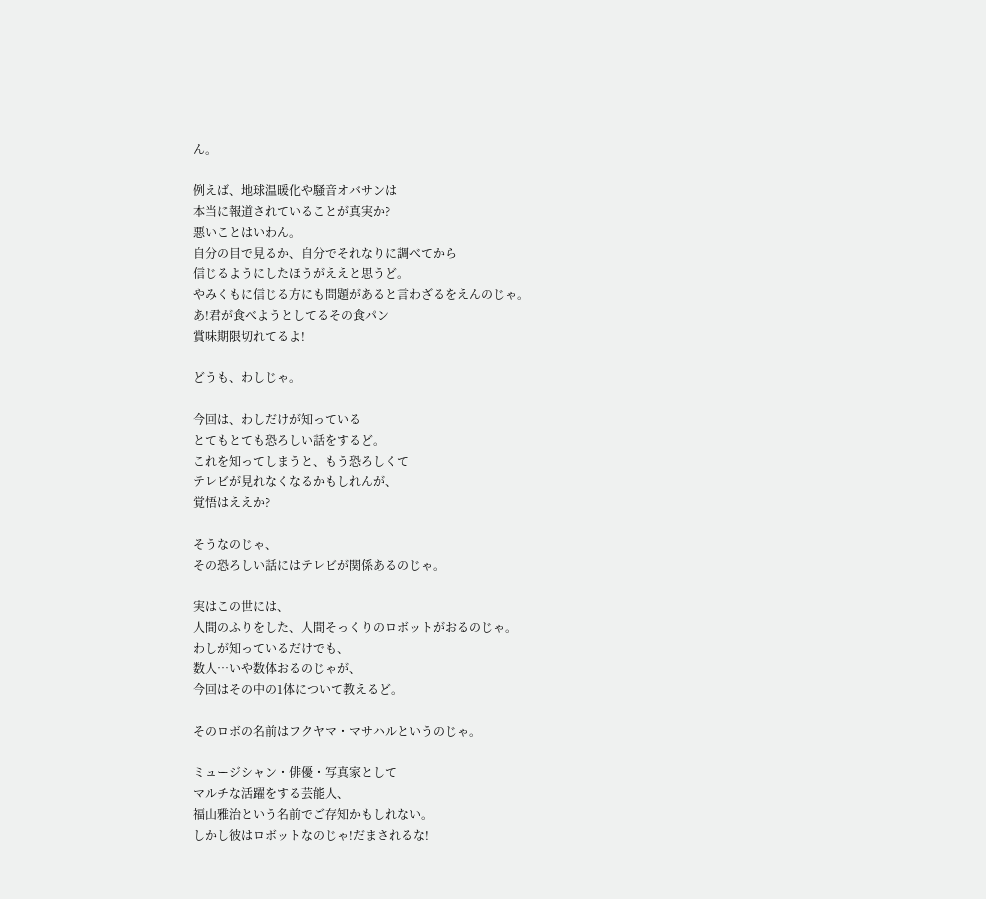ん。

例えば、地球温暖化や騒音オバサンは
本当に報道されていることが真実か?
悪いことはいわん。
自分の目で見るか、自分でそれなりに調べてから
信じるようにしたほうがええと思うど。
やみくもに信じる方にも問題があると言わざるをえんのじゃ。
あ!君が食べようとしてるその食パン
賞味期限切れてるよ!

どうも、わしじゃ。

今回は、わしだけが知っている
とてもとても恐ろしい話をするど。
これを知ってしまうと、もう恐ろしくて
テレビが見れなくなるかもしれんが、
覚悟はええか?

そうなのじゃ、
その恐ろしい話にはテレビが関係あるのじゃ。

実はこの世には、
人間のふりをした、人間そっくりのロボットがおるのじゃ。
わしが知っているだけでも、
数人…いや数体おるのじゃが、
今回はその中の1体について教えるど。

そのロボの名前はフクヤマ・マサハルというのじゃ。

ミュージシャン・俳優・写真家として
マルチな活躍をする芸能人、
福山雅治という名前でご存知かもしれない。
しかし彼はロボットなのじゃ!だまされるな!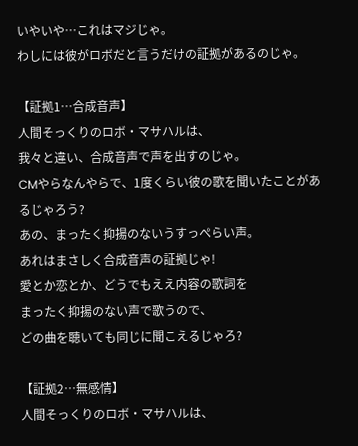いやいや…これはマジじゃ。
わしには彼がロボだと言うだけの証拠があるのじゃ。

【証拠1…合成音声】
人間そっくりのロボ・マサハルは、
我々と違い、合成音声で声を出すのじゃ。
CMやらなんやらで、1度くらい彼の歌を聞いたことがあるじゃろう?
あの、まったく抑揚のないうすっぺらい声。
あれはまさしく合成音声の証拠じゃ!
愛とか恋とか、どうでもええ内容の歌詞を
まったく抑揚のない声で歌うので、
どの曲を聴いても同じに聞こえるじゃろ?

【証拠2…無感情】
人間そっくりのロボ・マサハルは、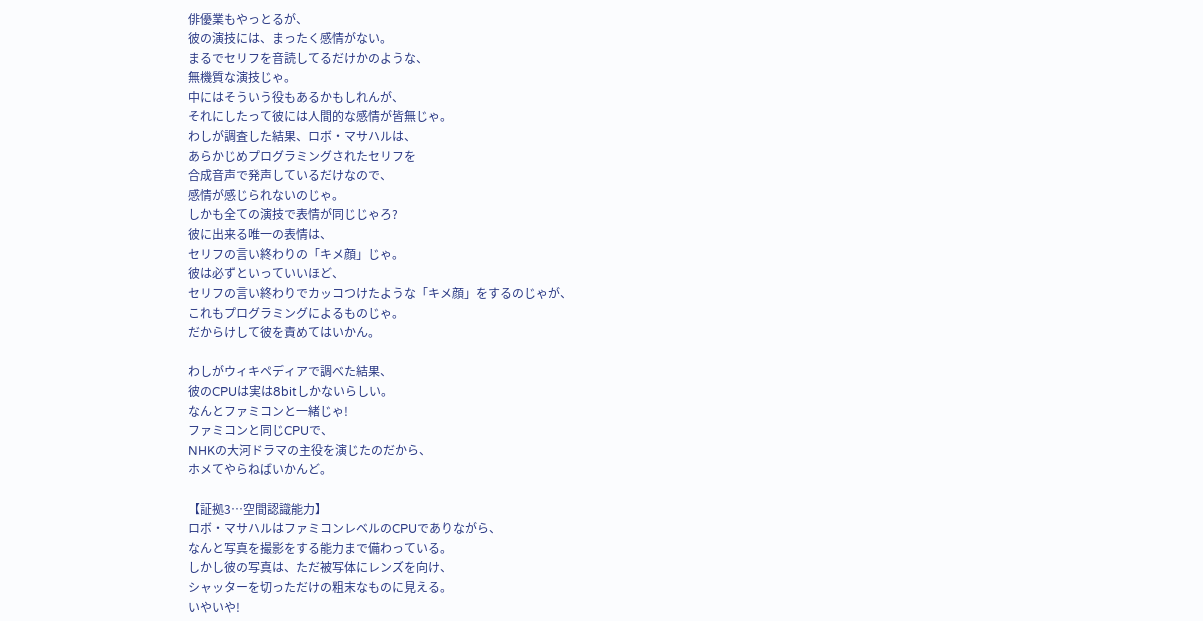俳優業もやっとるが、
彼の演技には、まったく感情がない。
まるでセリフを音読してるだけかのような、
無機質な演技じゃ。
中にはそういう役もあるかもしれんが、
それにしたって彼には人間的な感情が皆無じゃ。
わしが調査した結果、ロボ・マサハルは、
あらかじめプログラミングされたセリフを
合成音声で発声しているだけなので、
感情が感じられないのじゃ。
しかも全ての演技で表情が同じじゃろ?
彼に出来る唯一の表情は、
セリフの言い終わりの「キメ顔」じゃ。
彼は必ずといっていいほど、
セリフの言い終わりでカッコつけたような「キメ顔」をするのじゃが、
これもプログラミングによるものじゃ。
だからけして彼を責めてはいかん。

わしがウィキペディアで調べた結果、
彼のCPUは実は8bitしかないらしい。
なんとファミコンと一緒じゃ!
ファミコンと同じCPUで、
NHKの大河ドラマの主役を演じたのだから、
ホメてやらねばいかんど。

【証拠3…空間認識能力】
ロボ・マサハルはファミコンレベルのCPUでありながら、
なんと写真を撮影をする能力まで備わっている。
しかし彼の写真は、ただ被写体にレンズを向け、
シャッターを切っただけの粗末なものに見える。
いやいや!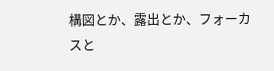構図とか、露出とか、フォーカスと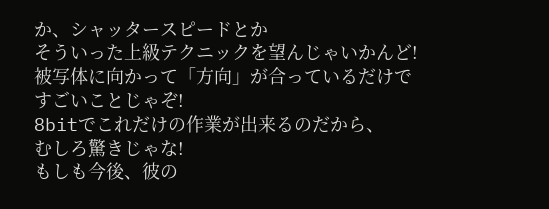か、シャッタースピードとか
そういった上級テクニックを望んじゃいかんど!
被写体に向かって「方向」が合っているだけで
すごいことじゃぞ!
8bitでこれだけの作業が出来るのだから、
むしろ驚きじゃな!
もしも今後、彼の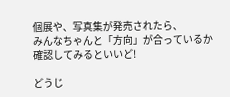個展や、写真集が発売されたら、
みんなちゃんと「方向」が合っているか
確認してみるといいど!

どうじ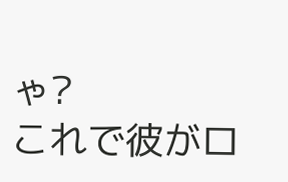ゃ?
これで彼がロ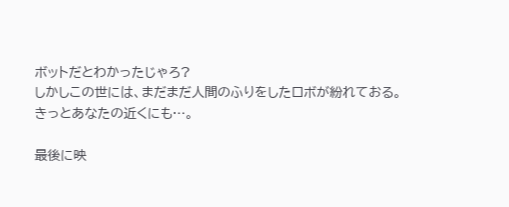ボットだとわかったじゃろ?
しかしこの世には、まだまだ人間のふりをしたロボが紛れておる。
きっとあなたの近くにも…。

最後に映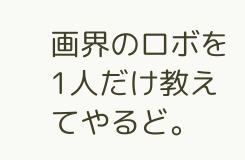画界のロボを1人だけ教えてやるど。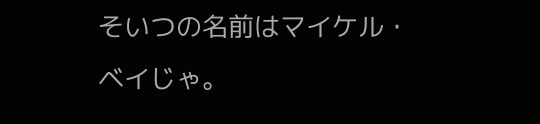そいつの名前はマイケル・ベイじゃ。